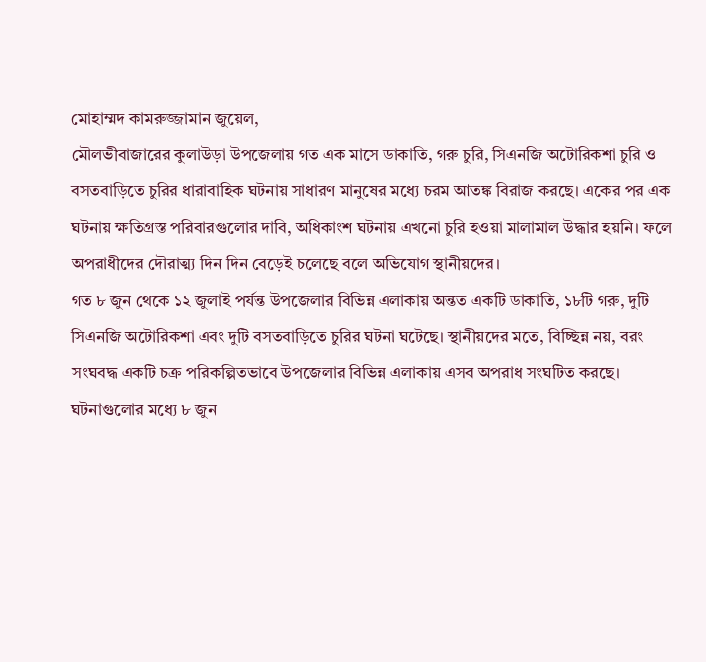মোহাম্মদ কামরুজ্জামান জুয়েল,
মৌলভীবাজারের কুলাউড়া উপজেলায় গত এক মাসে ডাকাতি, গরু চুরি, সিএনজি অটোরিকশা চুরি ও বসতবাড়িতে চুরির ধারাবাহিক ঘটনায় সাধারণ মানুষের মধ্যে চরম আতঙ্ক বিরাজ করছে। একের পর এক ঘটনায় ক্ষতিগ্রস্ত পরিবারগুলোর দাবি, অধিকাংশ ঘটনায় এখনো চুরি হওয়া মালামাল উদ্ধার হয়নি। ফলে অপরাধীদের দৌরাত্ম্য দিন দিন বেড়েই চলেছে বলে অভিযোগ স্থানীয়দের।
গত ৮ জুন থেকে ১২ জুলাই পর্যন্ত উপজেলার বিভিন্ন এলাকায় অন্তত একটি ডাকাতি, ১৮টি গরু, দুটি সিএনজি অটোরিকশা এবং দুটি বসতবাড়িতে চুরির ঘটনা ঘটেছে। স্থানীয়দের মতে, বিচ্ছিন্ন নয়, বরং সংঘবদ্ধ একটি চক্র পরিকল্পিতভাবে উপজেলার বিভিন্ন এলাকায় এসব অপরাধ সংঘটিত করছে।
ঘটনাগুলোর মধ্যে ৮ জুন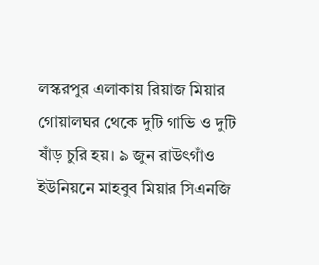লস্করপুর এলাকায় রিয়াজ মিয়ার গোয়ালঘর থেকে দুটি গাভি ও দুটি ষাঁড় চুরি হয়। ৯ জুন রাউৎগাঁও ইউনিয়নে মাহবুব মিয়ার সিএনজি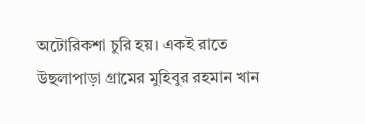অটোরিকশা চুরি হয়। একই রাতে উছলাপাড়া গ্রামের মুহিবুর রহমান খান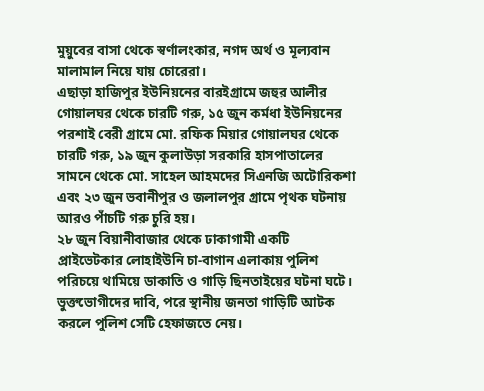মুয়ুবের বাসা থেকে স্বর্ণালংকার, নগদ অর্থ ও মূল্যবান মালামাল নিয়ে যায় চোরেরা।
এছাড়া হাজিপুর ইউনিয়নের বারইগ্রামে জহুর আলীর গোয়ালঘর থেকে চারটি গরু, ১৫ জুন কর্মধা ইউনিয়নের পরশাই বেরী গ্রামে মো. রফিক মিয়ার গোয়ালঘর থেকে চারটি গরু, ১৯ জুন কুলাউড়া সরকারি হাসপাতালের সামনে থেকে মো. সাহেল আহমদের সিএনজি অটোরিকশা এবং ২৩ জুন ভবানীপুর ও জলালপুর গ্রামে পৃথক ঘটনায় আরও পাঁচটি গরু চুরি হয়।
২৮ জুন বিয়ানীবাজার থেকে ঢাকাগামী একটি প্রাইভেটকার লোহাইউনি চা-বাগান এলাকায় পুলিশ পরিচয়ে থামিয়ে ডাকাতি ও গাড়ি ছিনতাইয়ের ঘটনা ঘটে। ভুক্তভোগীদের দাবি, পরে স্থানীয় জনতা গাড়িটি আটক করলে পুলিশ সেটি হেফাজতে নেয়।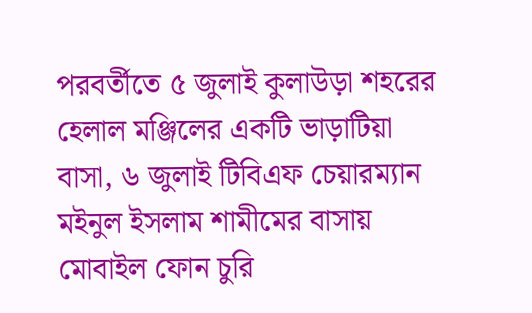পরবর্তীতে ৫ জুলাই কুলাউড়া শহরের হেলাল মঞ্জিলের একটি ভাড়াটিয়া বাসা, ৬ জুলাই টিবিএফ চেয়ারম্যান মইনুল ইসলাম শামীমের বাসায় মোবাইল ফোন চুরি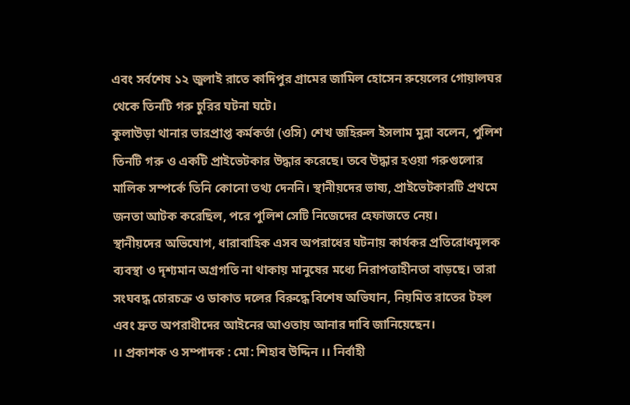এবং সর্বশেষ ১২ জুলাই রাতে কাদিপুর গ্রামের জামিল হোসেন রুয়েলের গোয়ালঘর থেকে তিনটি গরু চুরির ঘটনা ঘটে।
কুলাউড়া থানার ভারপ্রাপ্ত কর্মকর্তা (ওসি) শেখ জহিরুল ইসলাম মুন্না বলেন, পুলিশ তিনটি গরু ও একটি প্রাইভেটকার উদ্ধার করেছে। তবে উদ্ধার হওয়া গরুগুলোর মালিক সম্পর্কে তিনি কোনো তথ্য দেননি। স্থানীয়দের ভাষ্য, প্রাইভেটকারটি প্রথমে জনতা আটক করেছিল, পরে পুলিশ সেটি নিজেদের হেফাজতে নেয়।
স্থানীয়দের অভিযোগ, ধারাবাহিক এসব অপরাধের ঘটনায় কার্যকর প্রতিরোধমূলক ব্যবস্থা ও দৃশ্যমান অগ্রগতি না থাকায় মানুষের মধ্যে নিরাপত্তাহীনতা বাড়ছে। তারা সংঘবদ্ধ চোরচক্র ও ডাকাত দলের বিরুদ্ধে বিশেষ অভিযান, নিয়মিত রাতের টহল এবং দ্রুত অপরাধীদের আইনের আওতায় আনার দাবি জানিয়েছেন।
।। প্রকাশক ও সম্পাদক : মো: শিহাব উদ্দিন ।। নির্বাহী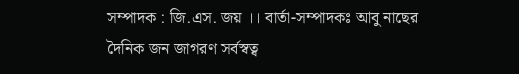সম্পাদক : জি.এস. জয় ।। বার্তা-সম্পাদকঃ আবু নাছের
দৈনিক জন জাগরণ সর্বস্বত্ব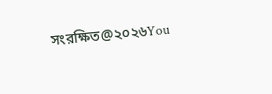সংরক্ষিত@২০২৬You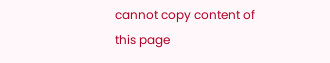cannot copy content of this page